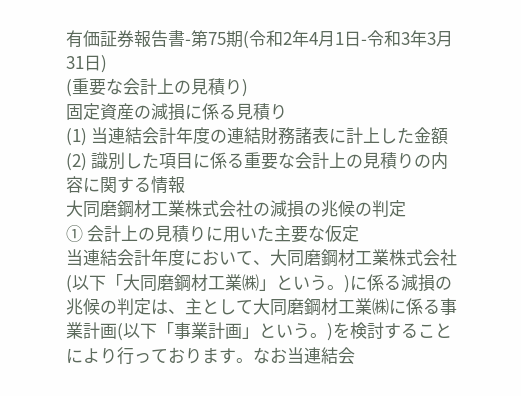有価証券報告書-第75期(令和2年4月1日-令和3年3月31日)
(重要な会計上の見積り)
固定資産の減損に係る見積り
(1) 当連結会計年度の連結財務諸表に計上した金額
(2) 識別した項目に係る重要な会計上の見積りの内容に関する情報
大同磨鋼材工業株式会社の減損の兆候の判定
① 会計上の見積りに用いた主要な仮定
当連結会計年度において、大同磨鋼材工業株式会社(以下「大同磨鋼材工業㈱」という。)に係る減損の兆候の判定は、主として大同磨鋼材工業㈱に係る事業計画(以下「事業計画」という。)を検討することにより行っております。なお当連結会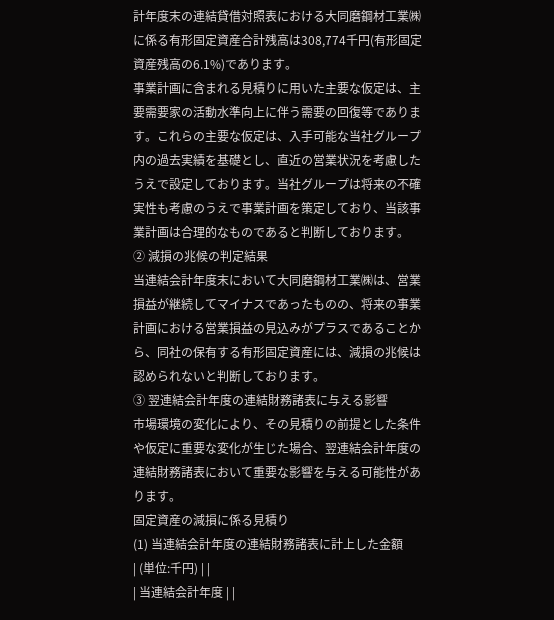計年度末の連結貸借対照表における大同磨鋼材工業㈱に係る有形固定資産合計残高は308,774千円(有形固定資産残高の6.1%)であります。
事業計画に含まれる見積りに用いた主要な仮定は、主要需要家の活動水準向上に伴う需要の回復等であります。これらの主要な仮定は、入手可能な当社グループ内の過去実績を基礎とし、直近の営業状況を考慮したうえで設定しております。当社グループは将来の不確実性も考慮のうえで事業計画を策定しており、当該事業計画は合理的なものであると判断しております。
② 減損の兆候の判定結果
当連結会計年度末において大同磨鋼材工業㈱は、営業損益が継続してマイナスであったものの、将来の事業計画における営業損益の見込みがプラスであることから、同社の保有する有形固定資産には、減損の兆候は認められないと判断しております。
③ 翌連結会計年度の連結財務諸表に与える影響
市場環境の変化により、その見積りの前提とした条件や仮定に重要な変化が生じた場合、翌連結会計年度の連結財務諸表において重要な影響を与える可能性があります。
固定資産の減損に係る見積り
(1) 当連結会計年度の連結財務諸表に計上した金額
| (単位:千円) | |
| 当連結会計年度 | |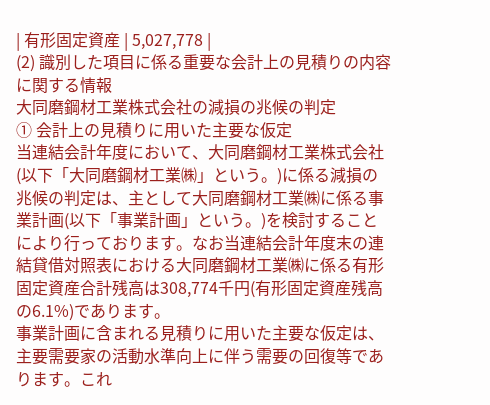| 有形固定資産 | 5,027,778 |
(2) 識別した項目に係る重要な会計上の見積りの内容に関する情報
大同磨鋼材工業株式会社の減損の兆候の判定
① 会計上の見積りに用いた主要な仮定
当連結会計年度において、大同磨鋼材工業株式会社(以下「大同磨鋼材工業㈱」という。)に係る減損の兆候の判定は、主として大同磨鋼材工業㈱に係る事業計画(以下「事業計画」という。)を検討することにより行っております。なお当連結会計年度末の連結貸借対照表における大同磨鋼材工業㈱に係る有形固定資産合計残高は308,774千円(有形固定資産残高の6.1%)であります。
事業計画に含まれる見積りに用いた主要な仮定は、主要需要家の活動水準向上に伴う需要の回復等であります。これ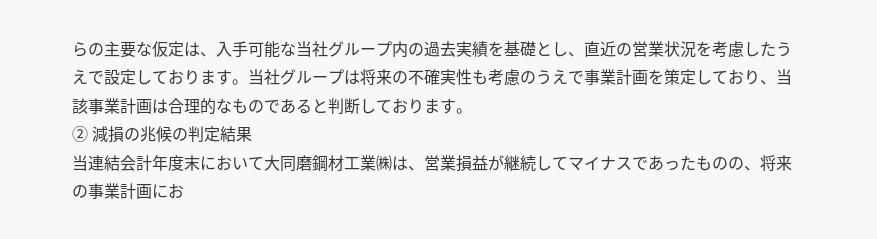らの主要な仮定は、入手可能な当社グループ内の過去実績を基礎とし、直近の営業状況を考慮したうえで設定しております。当社グループは将来の不確実性も考慮のうえで事業計画を策定しており、当該事業計画は合理的なものであると判断しております。
② 減損の兆候の判定結果
当連結会計年度末において大同磨鋼材工業㈱は、営業損益が継続してマイナスであったものの、将来の事業計画にお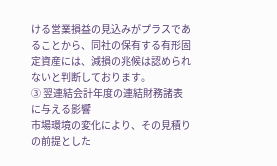ける営業損益の見込みがプラスであることから、同社の保有する有形固定資産には、減損の兆候は認められないと判断しております。
③ 翌連結会計年度の連結財務諸表に与える影響
市場環境の変化により、その見積りの前提とした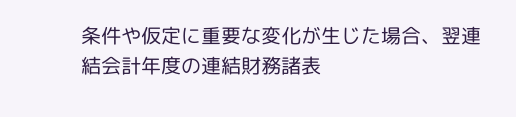条件や仮定に重要な変化が生じた場合、翌連結会計年度の連結財務諸表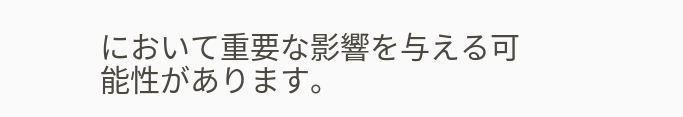において重要な影響を与える可能性があります。